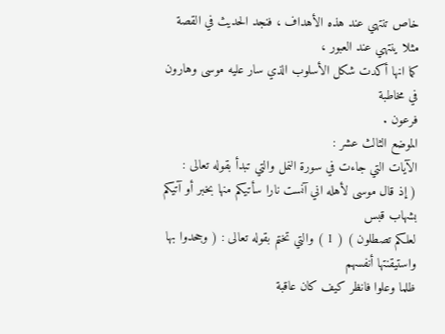خاص تنتهي عند هذه الأهداف ، فنجد الحديث في القصة مثلا ينتهي عند العبور ،
كما انها أكدت شكل الأسلوب الذي سار عليه موسى وهارون في مخاطبة
فرعون .
الموضع الثالث عشر :
الآيات التي جاءت في سورة النمل والتي تبدأ بقوله تعالى :
( إذ قال موسى لأهله اني آنست نارا سأتيكم منها بخبر أو آتيكم بشهاب قبس
لعلكم تصطلون ) ( 1 ) والتي تختم بقوله تعالى : ( وجحدوا بها واستيقنتها أنفسهم
ظلما وعلوا فانظر كيف كان عاقبة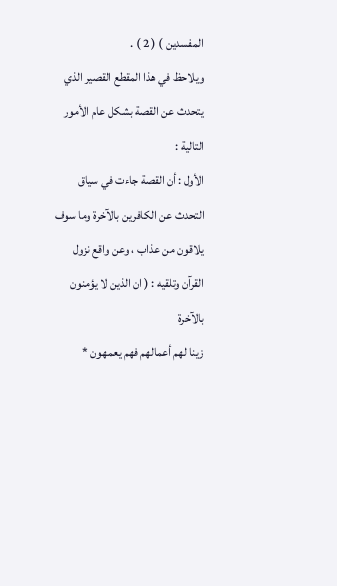المفسدين ) ( 2 ) .
ويلاحظ في هذا المقطع القصير الذي يتحدث عن القصة بشكل عام الأمور
التالية :
الأول : أن القصة جاءت في سياق التحدث عن الكافرين بالآخرة وما سوف
يلاقون من عذاب ، وعن واقع نزول القرآن وتلقيه : ( ان الذين لا يؤمنون بالآخرة
زينا لهم أعمالهم فهم يعمهون *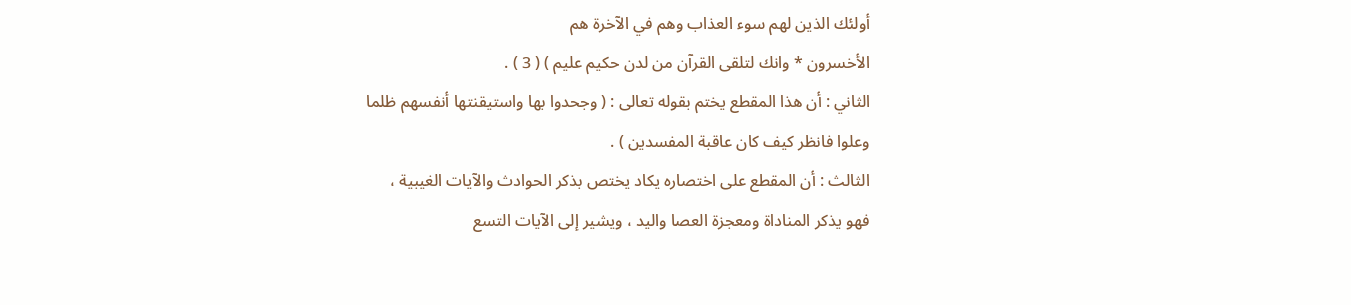أولئك الذين لهم سوء العذاب وهم في الآخرة هم
الأخسرون * وانك لتلقى القرآن من لدن حكيم عليم ) ( 3 ) .
الثاني : أن هذا المقطع يختم بقوله تعالى : ( وجحدوا بها واستيقنتها أنفسهم ظلما
وعلوا فانظر كيف كان عاقبة المفسدين ) .
الثالث : أن المقطع على اختصاره يكاد يختص بذكر الحوادث والآيات الغيبية ،
فهو يذكر المناداة ومعجزة العصا واليد ، ويشير إلى الآيات التسع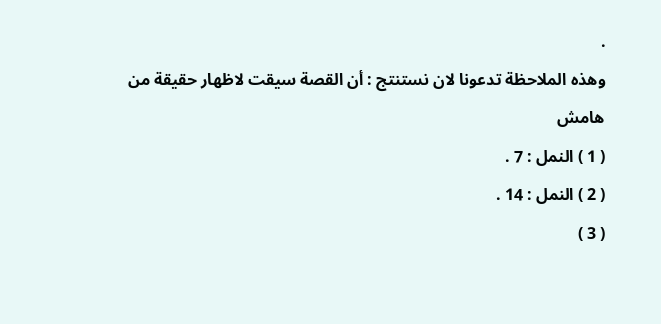.
وهذه الملاحظة تدعونا لان نستنتج : أن القصة سيقت لاظهار حقيقة من
هامش
( 1 ) النمل : 7 .
( 2 ) النمل : 14 .
( 3 )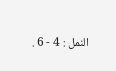النمل : 4 - 6 .